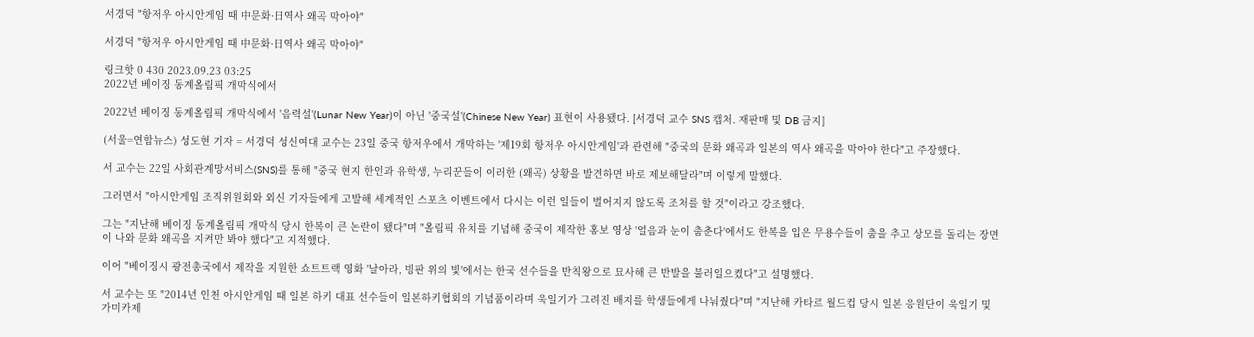서경덕 "항저우 아시안게임 때 中문화·日역사 왜곡 막아야"

서경덕 "항저우 아시안게임 때 中문화·日역사 왜곡 막아야"

링크핫 0 430 2023.09.23 03:25
2022년 베이징 동계올림픽 개막식에서

2022년 베이징 동계올림픽 개막식에서 '음력설'(Lunar New Year)이 아닌 '중국설'(Chinese New Year) 표현이 사용됐다. [서경덕 교수 SNS 캡처. 재판매 및 DB 금지]

(서울=연합뉴스) 성도현 기자 = 서경덕 성신여대 교수는 23일 중국 항저우에서 개막하는 '제19회 항저우 아시안게임'과 관련해 "중국의 문화 왜곡과 일본의 역사 왜곡을 막아야 한다"고 주장했다.

서 교수는 22일 사회관계망서비스(SNS)를 통해 "중국 현지 한인과 유학생, 누리꾼들이 이러한 (왜곡) 상황을 발견하면 바로 제보해달라"며 이렇게 말했다.

그러면서 "아시안게임 조직위원회와 외신 기자들에게 고발해 세계적인 스포츠 이벤트에서 다시는 이런 일들이 벌어지지 않도록 조처를 할 것"이라고 강조했다.

그는 "지난해 베이징 동계올림픽 개막식 당시 한복이 큰 논란이 됐다"며 "올림픽 유치를 기념해 중국이 제작한 홍보 영상 '얼음과 눈이 춤춘다'에서도 한복을 입은 무용수들이 춤을 추고 상모를 돌리는 장면이 나와 문화 왜곡을 지켜만 봐야 했다"고 지적했다.

이어 "베이징시 광전총국에서 제작을 지원한 쇼트트랙 영화 '날아라, 빙판 위의 빛'에서는 한국 선수들을 반칙왕으로 묘사해 큰 반발을 불러일으켰다"고 설명했다.

서 교수는 또 "2014년 인천 아시안게임 때 일본 하키 대표 선수들이 일본하키협회의 기념품이라며 욱일기가 그려진 배지를 학생들에게 나눠줬다"며 "지난해 카타르 월드컵 당시 일본 응원단이 욱일기 및 가미카제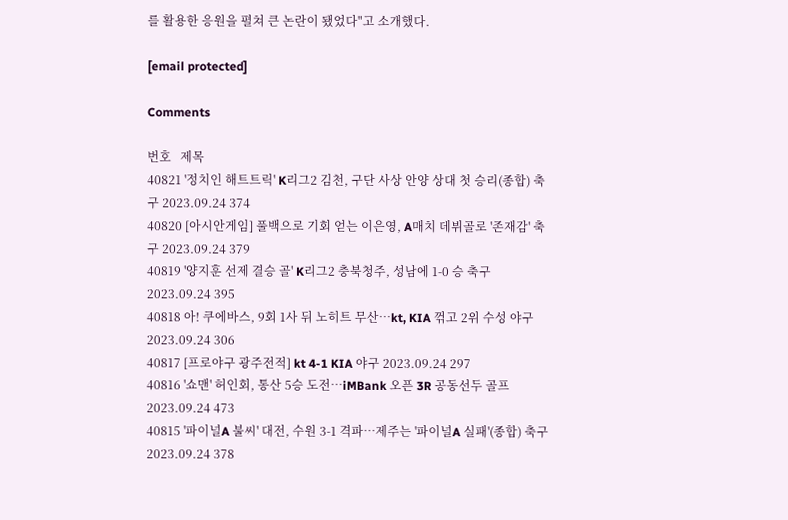를 활용한 응원을 펼쳐 큰 논란이 됐었다"고 소개했다.

[email protected]

Comments

번호   제목
40821 '정치인 해트트릭' K리그2 김천, 구단 사상 안양 상대 첫 승리(종합) 축구 2023.09.24 374
40820 [아시안게임] 풀백으로 기회 얻는 이은영, A매치 데뷔골로 '존재감' 축구 2023.09.24 379
40819 '양지훈 선제 결승 골' K리그2 충북청주, 성남에 1-0 승 축구 2023.09.24 395
40818 아! 쿠에바스, 9회 1사 뒤 노히트 무산…kt, KIA 꺾고 2위 수성 야구 2023.09.24 306
40817 [프로야구 광주전적] kt 4-1 KIA 야구 2023.09.24 297
40816 '쇼맨' 허인회, 통산 5승 도전…iMBank 오픈 3R 공동선두 골프 2023.09.24 473
40815 '파이널A 불씨' 대전, 수원 3-1 격파…제주는 '파이널A 실패'(종합) 축구 2023.09.24 378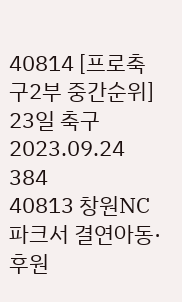40814 [프로축구2부 중간순위] 23일 축구 2023.09.24 384
40813 창원NC파크서 결연아동·후원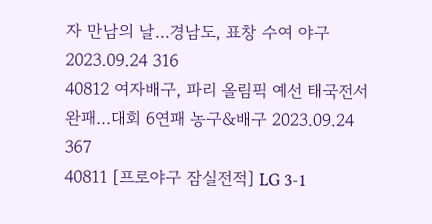자 만남의 날…경남도, 표창 수여 야구 2023.09.24 316
40812 여자배구, 파리 올림픽 예선 태국전서 완패…대회 6연패 농구&배구 2023.09.24 367
40811 [프로야구 잠실전적] LG 3-1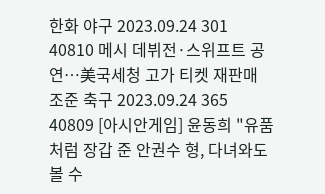한화 야구 2023.09.24 301
40810 메시 데뷔전·스위프트 공연…美국세청 고가 티켓 재판매 조준 축구 2023.09.24 365
40809 [아시안게임] 윤동희 "유품처럼 장갑 준 안권수 형, 다녀와도 볼 수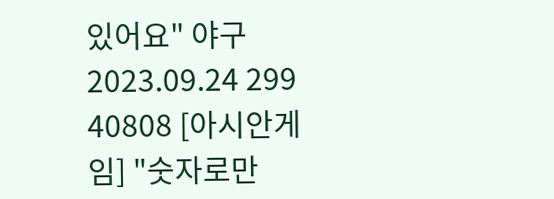있어요" 야구 2023.09.24 299
40808 [아시안게임] "숫자로만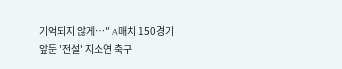기억되지 않게…" A매치 150경기 앞둔 '전설' 지소연 축구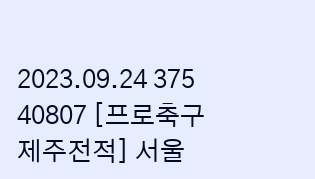2023.09.24 375
40807 [프로축구 제주전적] 서울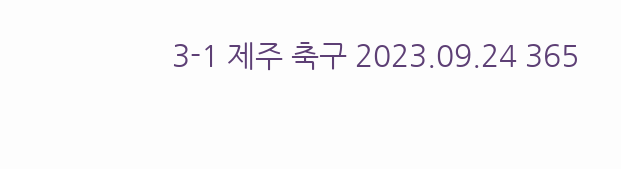3-1 제주 축구 2023.09.24 365